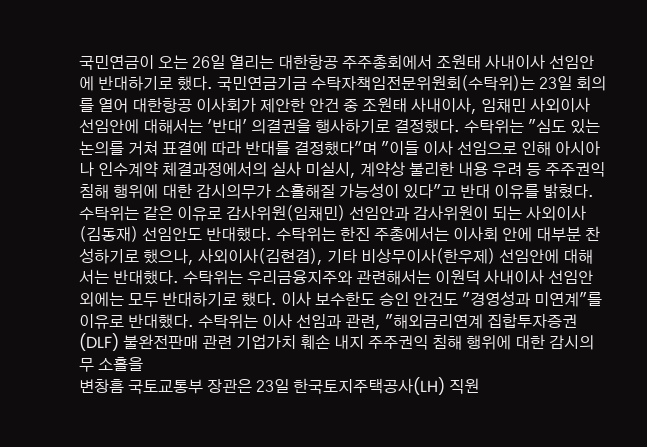국민연금이 오는 26일 열리는 대한항공 주주총회에서 조원태 사내이사 선임안에 반대하기로 했다. 국민연금기금 수탁자책임전문위원회(수탁위)는 23일 회의를 열어 대한항공 이사회가 제안한 안건 중 조원태 사내이사, 임채민 사외이사 선임안에 대해서는 '반대' 의결권을 행사하기로 결정했다. 수탁위는 "심도 있는 논의를 거쳐 표결에 따라 반대를 결정했다"며 "이들 이사 선임으로 인해 아시아나 인수계약 체결과정에서의 실사 미실시, 계약상 불리한 내용 우려 등 주주권익 침해 행위에 대한 감시의무가 소홀해질 가능성이 있다"고 반대 이유를 밝혔다. 수탁위는 같은 이유로 감사위원(임채민) 선임안과 감사위원이 되는 사외이사(김동재) 선임안도 반대했다. 수탁위는 한진 주총에서는 이사회 안에 대부분 찬성하기로 했으나, 사외이사(김현겸), 기타 비상무이사(한우제) 선임안에 대해서는 반대했다. 수탁위는 우리금융지주와 관련해서는 이원덕 사내이사 선임안 외에는 모두 반대하기로 했다. 이사 보수한도 승인 안건도 "경영성과 미연계"를 이유로 반대했다. 수탁위는 이사 선임과 관련, "해외금리연계 집합투자증권(DLF) 불완전판매 관련 기업가치 훼손 내지 주주권익 침해 행위에 대한 감시의무 소홀을
변창흠 국토교통부 장관은 23일 한국토지주택공사(LH) 직원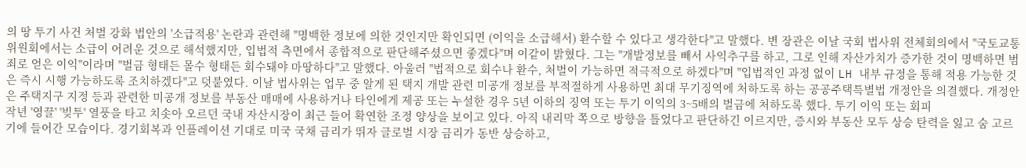의 땅 투기 사건 처벌 강화 법안의 '소급적용' 논란과 관련해 "명백한 정보에 의한 것인지만 확인되면 (이익을 소급해서) 환수할 수 있다고 생각한다"고 말했다. 변 장관은 이날 국회 법사위 전체회의에서 "국토교통위원회에서는 소급이 어려운 것으로 해석했지만, 입법적 측면에서 종합적으로 판단해주셨으면 좋겠다"며 이같이 밝혔다. 그는 "개발정보를 빼서 사익추구를 하고, 그로 인해 자산가치가 증가한 것이 명백하면 범죄로 얻은 이익"이라며 "벌금 형태든 몰수 형태든 회수돼야 마땅하다"고 말했다. 아울러 "법적으로 회수나 환수, 처벌이 가능하면 적극적으로 하겠다"며 "입법적인 과정 없이 LH 내부 규정을 통해 적용 가능한 것은 즉시 시행 가능하도록 조치하겠다"고 덧붙였다. 이날 법사위는 업무 중 알게 된 택지 개발 관련 미공개 정보를 부적절하게 사용하면 최대 무기징역에 처하도록 하는 공공주택특별법 개정안을 의결했다. 개정안은 주택지구 지정 등과 관련한 미공개 정보를 부동산 매매에 사용하거나 타인에게 제공 또는 누설한 경우 5년 이하의 징역 또는 투기 이익의 3~5배의 벌금에 처하도록 했다. 투기 이익 또는 회피
작년 '영끌' '빚투' 열풍을 타고 치솟아 오르던 국내 자산시장이 최근 들어 확연한 조정 양상을 보이고 있다. 아직 내리막 쪽으로 방향을 틀었다고 판단하긴 이르지만, 증시와 부동산 모두 상승 탄력을 잃고 숨 고르기에 들어간 모습이다. 경기회복과 인플레이션 기대로 미국 국채 금리가 뛰자 글로벌 시장 금리가 동반 상승하고,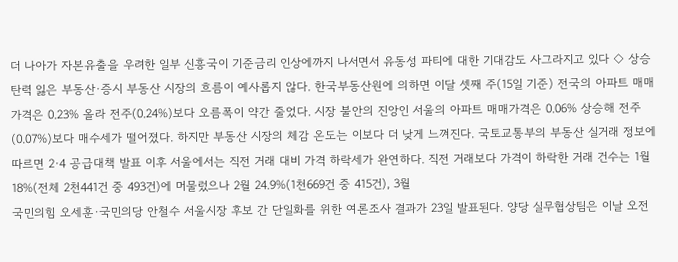더 나아가 자본유출을 우려한 일부 신흥국이 기준금리 인상에까지 나서면서 유동성 파티에 대한 기대감도 사그라지고 있다 ◇ 상승탄력 잃은 부동산·증시 부동산 시장의 흐름이 예사롭지 않다. 한국부동산원에 의하면 이달 셋째 주(15일 기준) 전국의 아파트 매매가격은 0.23% 올라 전주(0.24%)보다 오름폭이 약간 줄었다. 시장 불안의 진앙인 서울의 아파트 매매가격은 0.06% 상승해 전주(0.07%)보다 매수세가 떨어졌다. 하지만 부동산 시장의 체감 온도는 이보다 더 낮게 느껴진다. 국토교통부의 부동산 실거래 정보에 따르면 2·4 공급대책 발표 이후 서울에서는 직전 거래 대비 가격 하락세가 완연하다. 직전 거래보다 가격이 하락한 거래 건수는 1월 18%(전체 2천441건 중 493건)에 머물렀으나 2월 24.9%(1천669건 중 415건), 3월
국민의힘 오세훈·국민의당 안철수 서울시장 후보 간 단일화를 위한 여론조사 결과가 23일 발표된다. 양당 실무협상팀은 이날 오전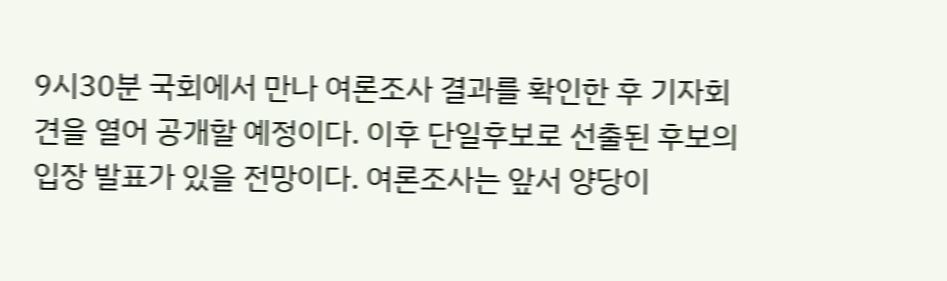9시30분 국회에서 만나 여론조사 결과를 확인한 후 기자회견을 열어 공개할 예정이다. 이후 단일후보로 선출된 후보의 입장 발표가 있을 전망이다. 여론조사는 앞서 양당이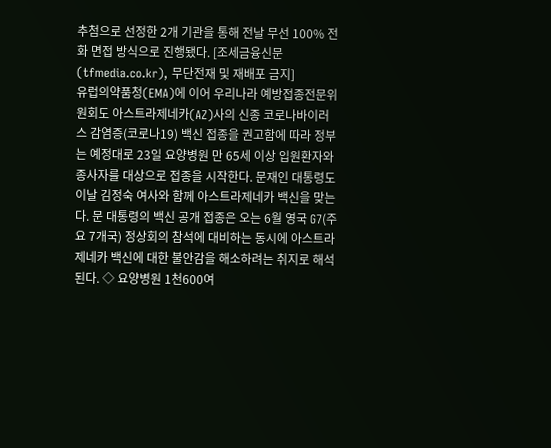추첨으로 선정한 2개 기관을 통해 전날 무선 100% 전화 면접 방식으로 진행됐다. [조세금융신문(tfmedia.co.kr), 무단전재 및 재배포 금지]
유럽의약품청(EMA)에 이어 우리나라 예방접종전문위원회도 아스트라제네카(AZ)사의 신종 코로나바이러스 감염증(코로나19) 백신 접종을 권고함에 따라 정부는 예정대로 23일 요양병원 만 65세 이상 입원환자와 종사자를 대상으로 접종을 시작한다. 문재인 대통령도 이날 김정숙 여사와 함께 아스트라제네카 백신을 맞는다. 문 대통령의 백신 공개 접종은 오는 6월 영국 G7(주요 7개국) 정상회의 참석에 대비하는 동시에 아스트라제네카 백신에 대한 불안감을 해소하려는 취지로 해석된다. ◇ 요양병원 1천600여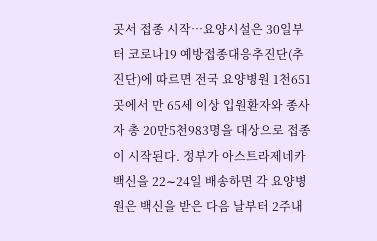곳서 접종 시작…요양시설은 30일부터 코로나19 예방접종대응추진단(추진단)에 따르면 전국 요양병원 1천651곳에서 만 65세 이상 입원환자와 종사자 총 20만5천983명을 대상으로 접종이 시작된다. 정부가 아스트라제네카 백신을 22∼24일 배송하면 각 요양병원은 백신을 받은 다음 날부터 2주내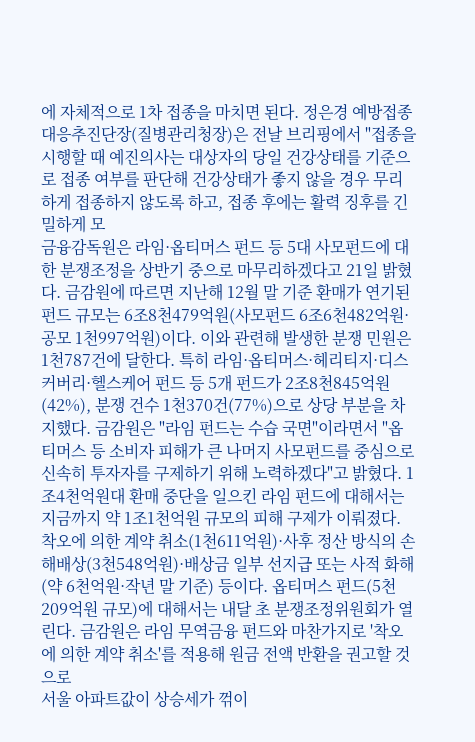에 자체적으로 1차 접종을 마치면 된다. 정은경 예방접종대응추진단장(질병관리청장)은 전날 브리핑에서 "접종을 시행할 때 예진의사는 대상자의 당일 건강상태를 기준으로 접종 여부를 판단해 건강상태가 좋지 않을 경우 무리하게 접종하지 않도록 하고, 접종 후에는 활력 징후를 긴밀하게 모
금융감독원은 라임·옵티머스 펀드 등 5대 사모펀드에 대한 분쟁조정을 상반기 중으로 마무리하겠다고 21일 밝혔다. 금감원에 따르면 지난해 12월 말 기준 환매가 연기된 펀드 규모는 6조8천479억원(사모펀드 6조6천482억원·공모 1천997억원)이다. 이와 관련해 발생한 분쟁 민원은 1천787건에 달한다. 특히 라임·옵티머스·헤리티지·디스커버리·헬스케어 펀드 등 5개 펀드가 2조8천845억원(42%), 분쟁 건수 1천370건(77%)으로 상당 부분을 차지했다. 금감원은 "라임 펀드는 수습 국면"이라면서 "옵티머스 등 소비자 피해가 큰 나머지 사모펀드를 중심으로 신속히 투자자를 구제하기 위해 노력하겠다"고 밝혔다. 1조4천억원대 환매 중단을 일으킨 라임 펀드에 대해서는 지금까지 약 1조1천억원 규모의 피해 구제가 이뤄졌다. 착오에 의한 계약 취소(1천611억원)·사후 정산 방식의 손해배상(3천548억원)·배상금 일부 선지급 또는 사적 화해(약 6천억원·작년 말 기준) 등이다. 옵티머스 펀드(5천209억원 규모)에 대해서는 내달 초 분쟁조정위원회가 열린다. 금감원은 라임 무역금융 펀드와 마찬가지로 '착오에 의한 계약 취소'를 적용해 원금 전액 반환을 권고할 것으로
서울 아파트값이 상승세가 꺾이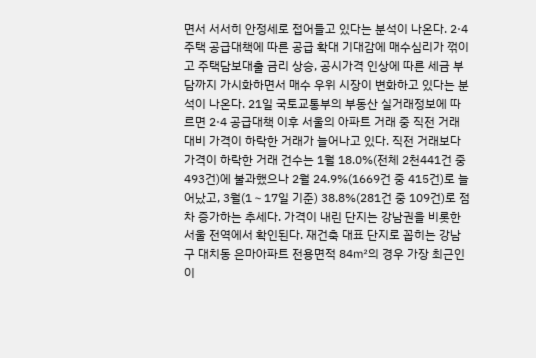면서 서서히 안정세로 접어들고 있다는 분석이 나온다. 2·4 주택 공급대책에 따른 공급 확대 기대감에 매수심리가 꺾이고 주택담보대출 금리 상승, 공시가격 인상에 따른 세금 부담까지 가시화하면서 매수 우위 시장이 변화하고 있다는 분석이 나온다. 21일 국토교통부의 부동산 실거래정보에 따르면 2·4 공급대책 이후 서울의 아파트 거래 중 직전 거래 대비 가격이 하락한 거래가 늘어나고 있다. 직전 거래보다 가격이 하락한 거래 건수는 1월 18.0%(전체 2천441건 중 493건)에 불과했으나 2월 24.9%(1669건 중 415건)로 늘어났고, 3월(1∼17일 기준) 38.8%(281건 중 109건)로 점차 증가하는 추세다. 가격이 내린 단지는 강남권을 비롯한 서울 전역에서 확인된다. 재건축 대표 단지로 꼽히는 강남구 대치동 은마아파트 전용면적 84㎡의 경우 가장 최근인 이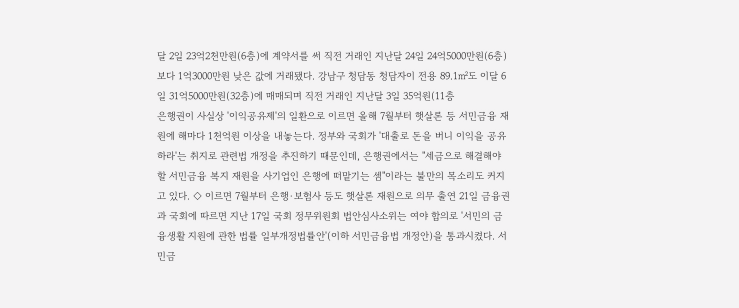달 2일 23억2천만원(6층)에 계약서를 써 직전 거래인 지난달 24일 24억5000만원(6층)보다 1억3000만원 낮은 값에 거래됐다. 강남구 청담동 청담자이 전용 89.1㎡도 이달 6일 31억5000만원(32층)에 매매되며 직전 거래인 지난달 3일 35억원(11층
은행권이 사실상 '이익공유제'의 일환으로 이르면 올해 7월부터 햇살론 등 서민금융 재원에 해마다 1천억원 이상을 내놓는다. 정부와 국회가 '대출로 돈을 버니 이익을 공유하라'는 취지로 관련법 개정을 추진하기 때문인데, 은행권에서는 "세금으로 해결해야 할 서민금융 복지 재원을 사기업인 은행에 떠맡기는 셈"이라는 불만의 목소리도 커지고 있다. ◇ 이르면 7월부터 은행·보험사 등도 햇살론 재원으로 의무 출연 21일 금융권과 국회에 따르면 지난 17일 국회 정무위원회 법안심사소위는 여야 합의로 '서민의 금융생활 지원에 관한 법률 일부개정법률안'(이하 서민금융법 개정안)을 통과시켰다. 서민금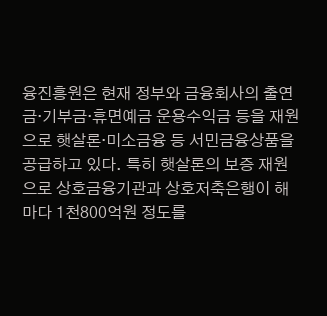융진흥원은 현재 정부와 금융회사의 출연금·기부금·휴면예금 운용수익금 등을 재원으로 햇살론·미소금융 등 서민금융상품을 공급하고 있다. 특히 햇살론의 보증 재원으로 상호금융기관과 상호저축은행이 해마다 1천800억원 정도를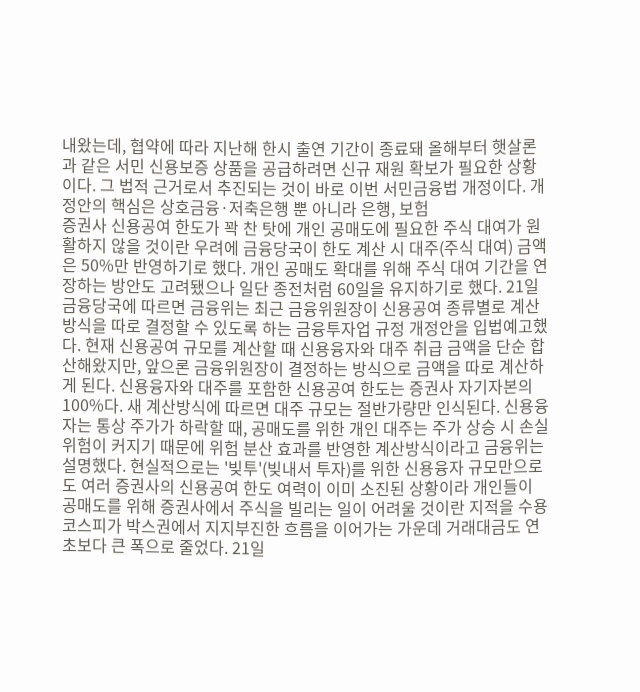내왔는데, 협약에 따라 지난해 한시 출연 기간이 종료돼 올해부터 햇살론과 같은 서민 신용보증 상품을 공급하려면 신규 재원 확보가 필요한 상황이다. 그 법적 근거로서 추진되는 것이 바로 이번 서민금융법 개정이다. 개정안의 핵심은 상호금융·저축은행 뿐 아니라 은행, 보험
증권사 신용공여 한도가 꽉 찬 탓에 개인 공매도에 필요한 주식 대여가 원활하지 않을 것이란 우려에 금융당국이 한도 계산 시 대주(주식 대여) 금액은 50%만 반영하기로 했다. 개인 공매도 확대를 위해 주식 대여 기간을 연장하는 방안도 고려됐으나 일단 종전처럼 60일을 유지하기로 했다. 21일 금융당국에 따르면 금융위는 최근 금융위원장이 신용공여 종류별로 계산 방식을 따로 결정할 수 있도록 하는 금융투자업 규정 개정안을 입법예고했다. 현재 신용공여 규모를 계산할 때 신용융자와 대주 취급 금액을 단순 합산해왔지만, 앞으론 금융위원장이 결정하는 방식으로 금액을 따로 계산하게 된다. 신용융자와 대주를 포함한 신용공여 한도는 증권사 자기자본의 100%다. 새 계산방식에 따르면 대주 규모는 절반가량만 인식된다. 신용융자는 통상 주가가 하락할 때, 공매도를 위한 개인 대주는 주가 상승 시 손실 위험이 커지기 때문에 위험 분산 효과를 반영한 계산방식이라고 금융위는 설명했다. 현실적으로는 '빚투'(빚내서 투자)를 위한 신용융자 규모만으로도 여러 증권사의 신용공여 한도 여력이 이미 소진된 상황이라 개인들이 공매도를 위해 증권사에서 주식을 빌리는 일이 어려울 것이란 지적을 수용
코스피가 박스권에서 지지부진한 흐름을 이어가는 가운데 거래대금도 연초보다 큰 폭으로 줄었다. 21일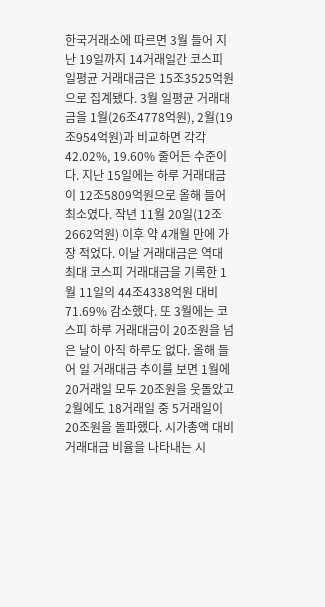한국거래소에 따르면 3월 들어 지난 19일까지 14거래일간 코스피 일평균 거래대금은 15조3525억원으로 집계됐다. 3월 일평균 거래대금을 1월(26조4778억원), 2월(19조954억원)과 비교하면 각각 42.02%, 19.60% 줄어든 수준이다. 지난 15일에는 하루 거래대금이 12조5809억원으로 올해 들어 최소였다. 작년 11월 20일(12조2662억원) 이후 약 4개월 만에 가장 적었다. 이날 거래대금은 역대 최대 코스피 거래대금을 기록한 1월 11일의 44조4338억원 대비 71.69% 감소했다. 또 3월에는 코스피 하루 거래대금이 20조원을 넘은 날이 아직 하루도 없다. 올해 들어 일 거래대금 추이를 보면 1월에 20거래일 모두 20조원을 웃돌았고 2월에도 18거래일 중 5거래일이 20조원을 돌파했다. 시가총액 대비 거래대금 비율을 나타내는 시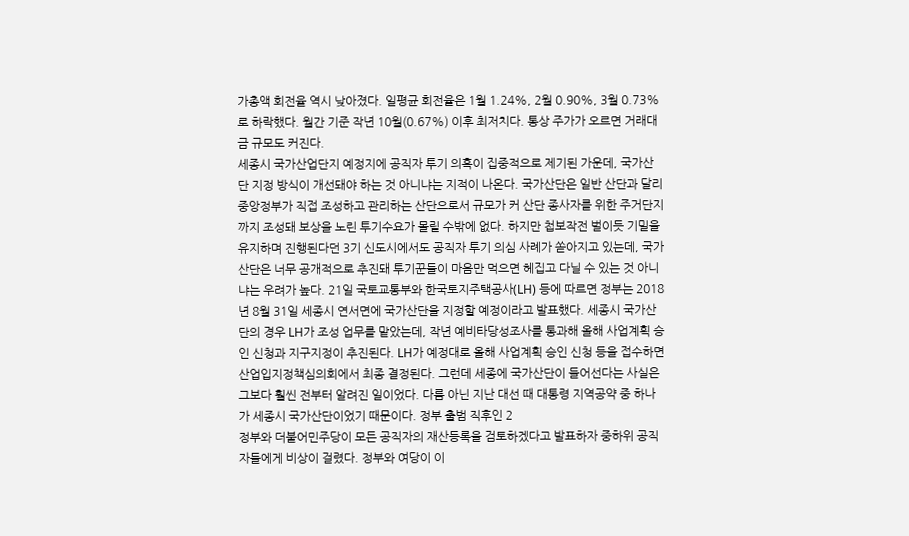가총액 회전율 역시 낮아졌다. 일평균 회전율은 1월 1.24%, 2월 0.90%, 3월 0.73%로 하락했다. 월간 기준 작년 10월(0.67%) 이후 최저치다. 통상 주가가 오르면 거래대금 규모도 커진다.
세종시 국가산업단지 예정지에 공직자 투기 의혹이 집중적으로 제기된 가운데, 국가산단 지정 방식이 개선돼야 하는 것 아니냐는 지적이 나온다. 국가산단은 일반 산단과 달리 중앙정부가 직접 조성하고 관리하는 산단으로서 규모가 커 산단 종사자를 위한 주거단지까지 조성돼 보상을 노린 투기수요가 몰릴 수밖에 없다. 하지만 첩보작전 벌이듯 기밀을 유지하며 진행된다던 3기 신도시에서도 공직자 투기 의심 사례가 쏟아지고 있는데, 국가산단은 너무 공개적으로 추진돼 투기꾼들이 마음만 먹으면 헤집고 다닐 수 있는 것 아니냐는 우려가 높다. 21일 국토교통부와 한국토지주택공사(LH) 등에 따르면 정부는 2018년 8월 31일 세종시 연서면에 국가산단을 지정할 예정이라고 발표했다. 세종시 국가산단의 경우 LH가 조성 업무를 맡았는데, 작년 예비타당성조사를 통과해 올해 사업계획 승인 신청과 지구지정이 추진된다. LH가 예정대로 올해 사업계획 승인 신청 등을 접수하면 산업입지정책심의회에서 최종 결정된다. 그런데 세종에 국가산단이 들어선다는 사실은 그보다 훨씬 전부터 알려진 일이었다. 다름 아닌 지난 대선 때 대통령 지역공약 중 하나가 세종시 국가산단이었기 때문이다. 정부 출범 직후인 2
정부와 더불어민주당이 모든 공직자의 재산등록을 검토하겠다고 발표하자 중하위 공직자들에게 비상이 걸렸다. 정부와 여당이 이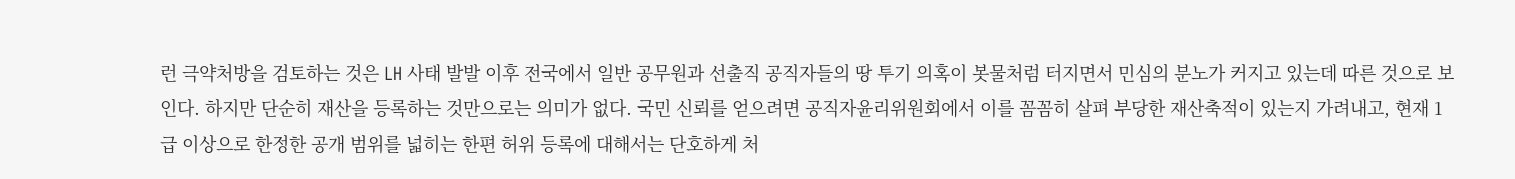런 극약처방을 검토하는 것은 LH 사태 발발 이후 전국에서 일반 공무원과 선출직 공직자들의 땅 투기 의혹이 봇물처럼 터지면서 민심의 분노가 커지고 있는데 따른 것으로 보인다. 하지만 단순히 재산을 등록하는 것만으로는 의미가 없다. 국민 신뢰를 얻으려면 공직자윤리위원회에서 이를 꼼꼼히 살펴 부당한 재산축적이 있는지 가려내고, 현재 1급 이상으로 한정한 공개 범위를 넓히는 한편 허위 등록에 대해서는 단호하게 처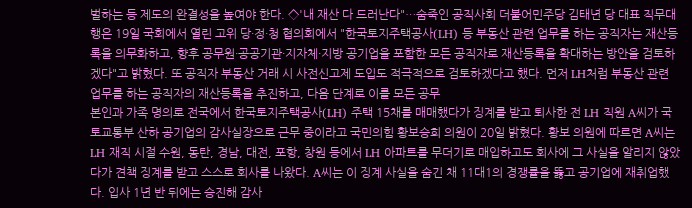벌하는 등 제도의 완결성을 높여야 한다. ◇'내 재산 다 드러난다"…숨죽인 공직사회 더불어민주당 김태년 당 대표 직무대행은 19일 국회에서 열린 고위 당·정·청 협의회에서 "한국토지주택공사(LH) 등 부동산 관련 업무를 하는 공직자는 재산등록을 의무화하고, 향후 공무원·공공기관·지자체·지방 공기업을 포함한 모든 공직자로 재산등록을 확대하는 방안을 검토하겠다"고 밝혔다. 또 공직자 부동산 거래 시 사전신고제 도입도 적극적으로 검토하겠다고 했다. 먼저 LH처럼 부동산 관련 업무를 하는 공직자의 재산등록을 추진하고, 다음 단계로 이를 모든 공무
본인과 가족 명의로 전국에서 한국토지주택공사(LH) 주택 15채를 매매했다가 징계를 받고 퇴사한 전 LH 직원 A씨가 국토교통부 산하 공기업의 감사실장으로 근무 중이라고 국민의힘 황보승희 의원이 20일 밝혔다. 황보 의원에 따르면 A씨는 LH 재직 시절 수원, 동탄, 경남, 대전, 포항, 창원 등에서 LH 아파트를 무더기로 매입하고도 회사에 그 사실을 알리지 않았다가 견책 징계를 받고 스스로 회사를 나왔다. A씨는 이 징계 사실을 숨긴 채 11대1의 경쟁률을 뚫고 공기업에 재취업했다. 입사 1년 반 뒤에는 승진해 감사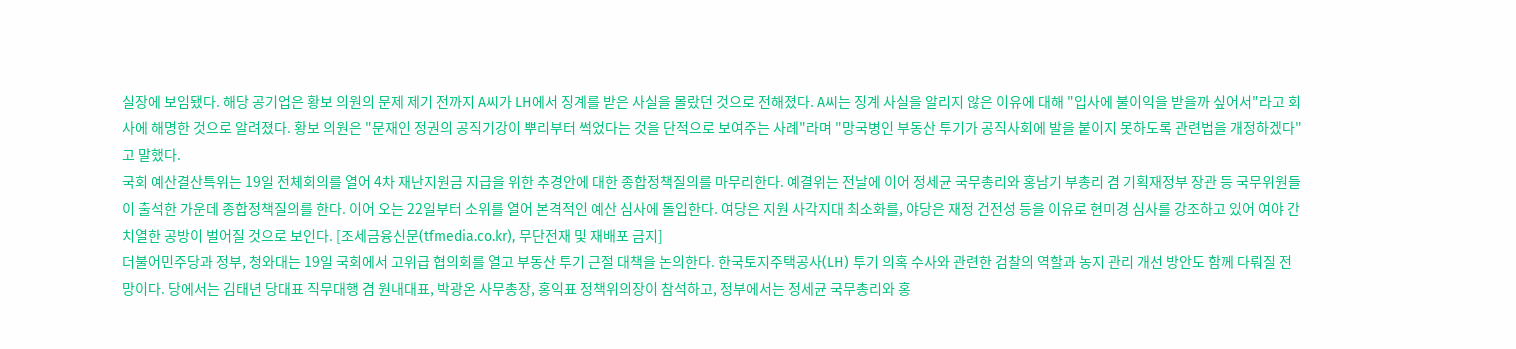실장에 보임됐다. 해당 공기업은 황보 의원의 문제 제기 전까지 A씨가 LH에서 징계를 받은 사실을 몰랐던 것으로 전해졌다. A씨는 징계 사실을 알리지 않은 이유에 대해 "입사에 불이익을 받을까 싶어서"라고 회사에 해명한 것으로 알려졌다. 황보 의원은 "문재인 정권의 공직기강이 뿌리부터 썩었다는 것을 단적으로 보여주는 사례"라며 "망국병인 부동산 투기가 공직사회에 발을 붙이지 못하도록 관련법을 개정하겠다"고 말했다.
국회 예산결산특위는 19일 전체회의를 열어 4차 재난지원금 지급을 위한 추경안에 대한 종합정책질의를 마무리한다. 예결위는 전날에 이어 정세균 국무총리와 홍남기 부총리 겸 기획재정부 장관 등 국무위원들이 출석한 가운데 종합정책질의를 한다. 이어 오는 22일부터 소위를 열어 본격적인 예산 심사에 돌입한다. 여당은 지원 사각지대 최소화를, 야당은 재정 건전성 등을 이유로 현미경 심사를 강조하고 있어 여야 간 치열한 공방이 벌어질 것으로 보인다. [조세금융신문(tfmedia.co.kr), 무단전재 및 재배포 금지]
더불어민주당과 정부, 청와대는 19일 국회에서 고위급 협의회를 열고 부동산 투기 근절 대책을 논의한다. 한국토지주택공사(LH) 투기 의혹 수사와 관련한 검찰의 역할과 농지 관리 개선 방안도 함께 다뤄질 전망이다. 당에서는 김태년 당대표 직무대행 겸 원내대표, 박광온 사무총장, 홍익표 정책위의장이 참석하고, 정부에서는 정세균 국무총리와 홍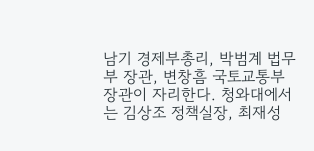남기 경제부총리, 박범계 법무부 장관, 변창흠 국토교통부 장관이 자리한다. 청와대에서는 김상조 정책실장, 최재성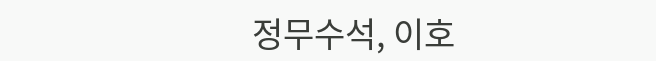정무수석, 이호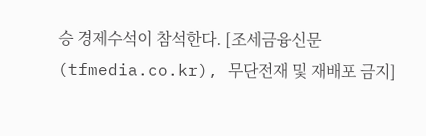승 경제수석이 참석한다. [조세금융신문(tfmedia.co.kr), 무단전재 및 재배포 금지]